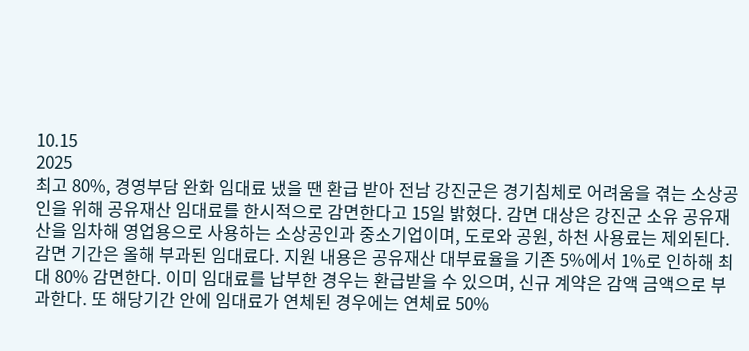10.15
2025
최고 80%, 경영부담 완화 임대료 냈을 땐 환급 받아 전남 강진군은 경기침체로 어려움을 겪는 소상공인을 위해 공유재산 임대료를 한시적으로 감면한다고 15일 밝혔다. 감면 대상은 강진군 소유 공유재산을 임차해 영업용으로 사용하는 소상공인과 중소기업이며, 도로와 공원, 하천 사용료는 제외된다. 감면 기간은 올해 부과된 임대료다. 지원 내용은 공유재산 대부료율을 기존 5%에서 1%로 인하해 최대 80% 감면한다. 이미 임대료를 납부한 경우는 환급받을 수 있으며, 신규 계약은 감액 금액으로 부과한다. 또 해당기간 안에 임대료가 연체된 경우에는 연체료 50%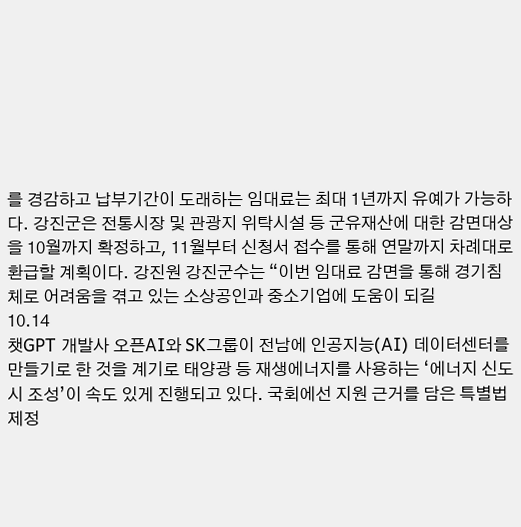를 경감하고 납부기간이 도래하는 임대료는 최대 1년까지 유예가 가능하다. 강진군은 전통시장 및 관광지 위탁시설 등 군유재산에 대한 감면대상을 10월까지 확정하고, 11월부터 신청서 접수를 통해 연말까지 차례대로 환급할 계획이다. 강진원 강진군수는 “이번 임대료 감면을 통해 경기침체로 어려움을 겪고 있는 소상공인과 중소기업에 도움이 되길
10.14
챗GPT 개발사 오픈AI와 SK그룹이 전남에 인공지능(AI) 데이터센터를 만들기로 한 것을 계기로 태양광 등 재생에너지를 사용하는 ‘에너지 신도시 조성’이 속도 있게 진행되고 있다. 국회에선 지원 근거를 담은 특별법 제정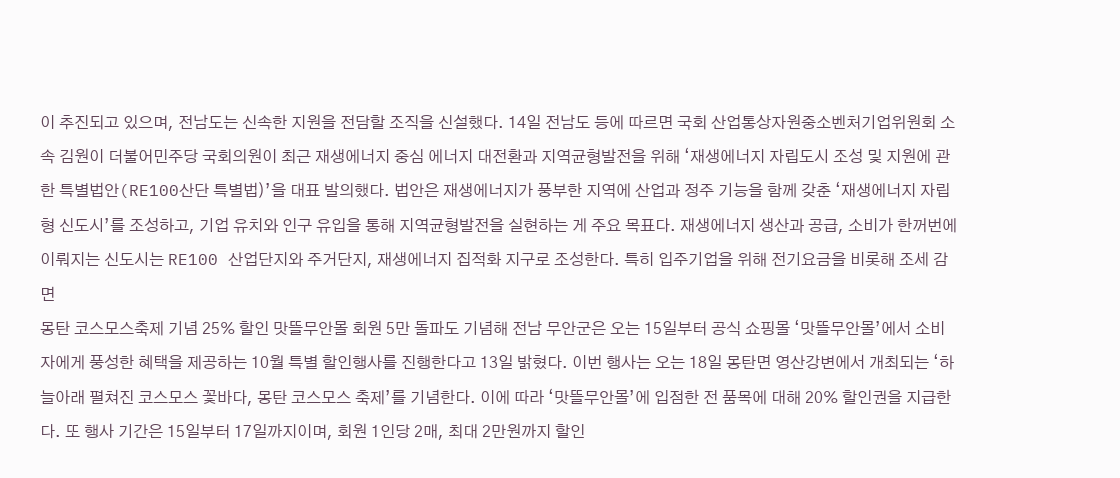이 추진되고 있으며, 전남도는 신속한 지원을 전담할 조직을 신설했다. 14일 전남도 등에 따르면 국회 산업통상자원중소벤처기업위원회 소속 김원이 더불어민주당 국회의원이 최근 재생에너지 중심 에너지 대전환과 지역균형발전을 위해 ‘재생에너지 자립도시 조성 및 지원에 관한 특별법안(RE100산단 특별법)’을 대표 발의했다. 법안은 재생에너지가 풍부한 지역에 산업과 정주 기능을 함께 갖춘 ‘재생에너지 자립형 신도시’를 조성하고, 기업 유치와 인구 유입을 통해 지역균형발전을 실현하는 게 주요 목표다. 재생에너지 생산과 공급, 소비가 한꺼번에 이뤄지는 신도시는 RE100 산업단지와 주거단지, 재생에너지 집적화 지구로 조성한다. 특히 입주기업을 위해 전기요금을 비롯해 조세 감면
몽탄 코스모스축제 기념 25% 할인 맛뜰무안몰 회원 5만 돌파도 기념해 전남 무안군은 오는 15일부터 공식 쇼핑몰 ‘맛뜰무안몰’에서 소비자에게 풍성한 혜택을 제공하는 10월 특별 할인행사를 진행한다고 13일 밝혔다. 이번 행사는 오는 18일 몽탄면 영산강변에서 개최되는 ‘하늘아래 펼쳐진 코스모스 꽃바다, 몽탄 코스모스 축제’를 기념한다. 이에 따라 ‘맛뜰무안몰’에 입점한 전 품목에 대해 20% 할인권을 지급한다. 또 행사 기간은 15일부터 17일까지이며, 회원 1인당 2매, 최대 2만원까지 할인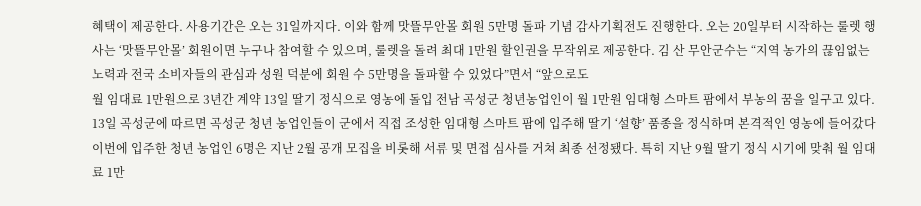혜택이 제공한다. 사용기간은 오는 31일까지다. 이와 함께 맛뜰무안몰 회원 5만명 돌파 기념 감사기획전도 진행한다. 오는 20일부터 시작하는 룰렛 행사는 ‘맛뜰무안몰’ 회원이면 누구나 참여할 수 있으며, 룰렛을 돌려 최대 1만원 할인권을 무작위로 제공한다. 김 산 무안군수는 “지역 농가의 끊임없는 노력과 전국 소비자들의 관심과 성원 덕분에 회원 수 5만명을 돌파할 수 있었다”면서 “앞으로도
월 임대료 1만원으로 3년간 계약 13일 딸기 정식으로 영농에 돌입 전남 곡성군 청년농업인이 월 1만원 임대형 스마트 팜에서 부농의 꿈을 일구고 있다. 13일 곡성군에 따르면 곡성군 청년 농업인들이 군에서 직접 조성한 임대형 스마트 팜에 입주해 딸기 ‘설향’ 품종을 정식하며 본격적인 영농에 들어갔다 이번에 입주한 청년 농업인 6명은 지난 2월 공개 모집을 비롯해 서류 및 면접 심사를 거쳐 최종 선정됐다. 특히 지난 9월 딸기 정식 시기에 맞춰 월 임대료 1만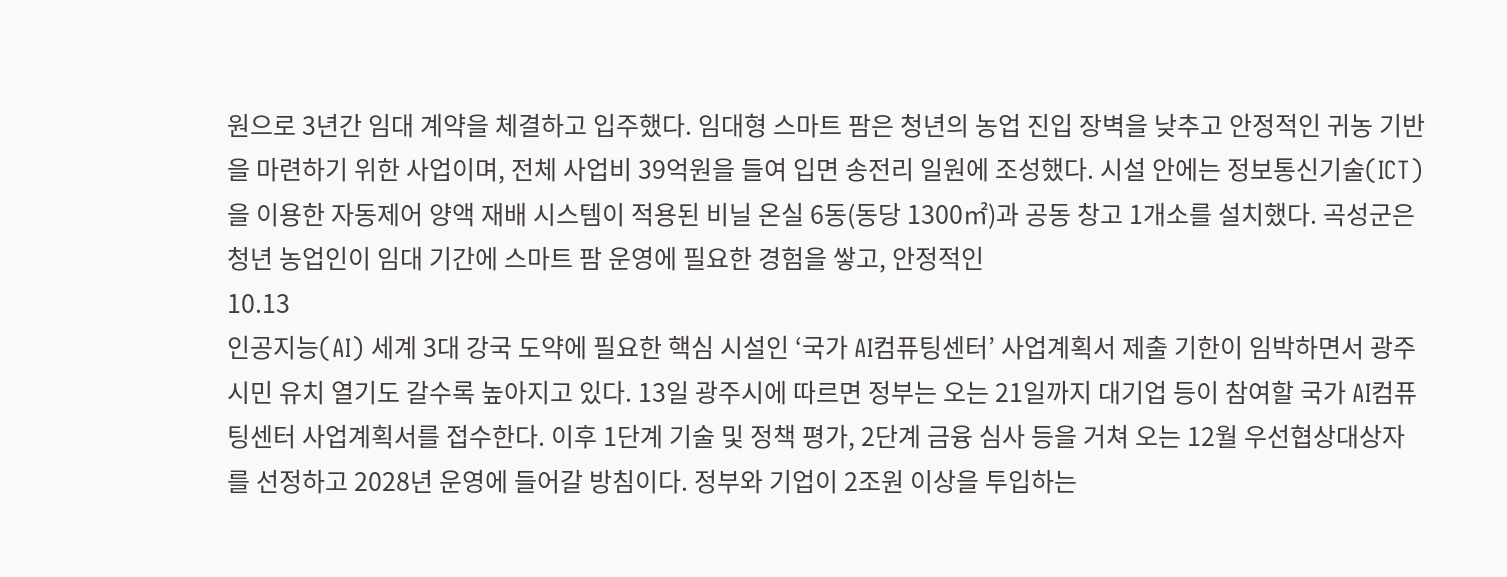원으로 3년간 임대 계약을 체결하고 입주했다. 임대형 스마트 팜은 청년의 농업 진입 장벽을 낮추고 안정적인 귀농 기반을 마련하기 위한 사업이며, 전체 사업비 39억원을 들여 입면 송전리 일원에 조성했다. 시설 안에는 정보통신기술(ICT)을 이용한 자동제어 양액 재배 시스템이 적용된 비닐 온실 6동(동당 1300㎡)과 공동 창고 1개소를 설치했다. 곡성군은 청년 농업인이 임대 기간에 스마트 팜 운영에 필요한 경험을 쌓고, 안정적인
10.13
인공지능(AI) 세계 3대 강국 도약에 필요한 핵심 시설인 ‘국가 AI컴퓨팅센터’ 사업계획서 제출 기한이 임박하면서 광주시민 유치 열기도 갈수록 높아지고 있다. 13일 광주시에 따르면 정부는 오는 21일까지 대기업 등이 참여할 국가 AI컴퓨팅센터 사업계획서를 접수한다. 이후 1단계 기술 및 정책 평가, 2단계 금융 심사 등을 거쳐 오는 12월 우선협상대상자를 선정하고 2028년 운영에 들어갈 방침이다. 정부와 기업이 2조원 이상을 투입하는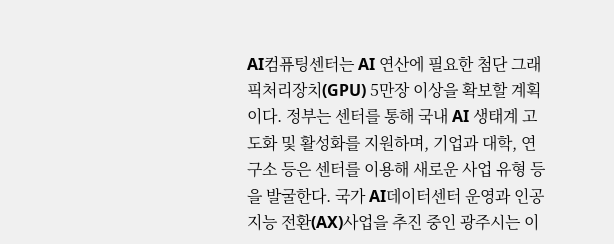AI컴퓨팅센터는 AI 연산에 필요한 첨단 그래픽처리장치(GPU) 5만장 이상을 확보할 계획이다. 정부는 센터를 통해 국내 AI 생태계 고도화 및 활성화를 지원하며, 기업과 대학, 연구소 등은 센터를 이용해 새로운 사업 유형 등을 발굴한다. 국가 AI데이터센터 운영과 인공지능 전환(AX)사업을 추진 중인 광주시는 이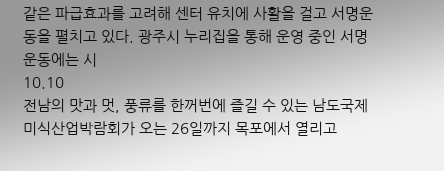같은 파급효과를 고려해 센터 유치에 사활을 걸고 서명운동을 펼치고 있다. 광주시 누리집을 통해 운영 중인 서명운동에는 시
10.10
전남의 맛과 멋, 풍류를 한꺼번에 즐길 수 있는 남도국제미식산업박람회가 오는 26일까지 목포에서 열리고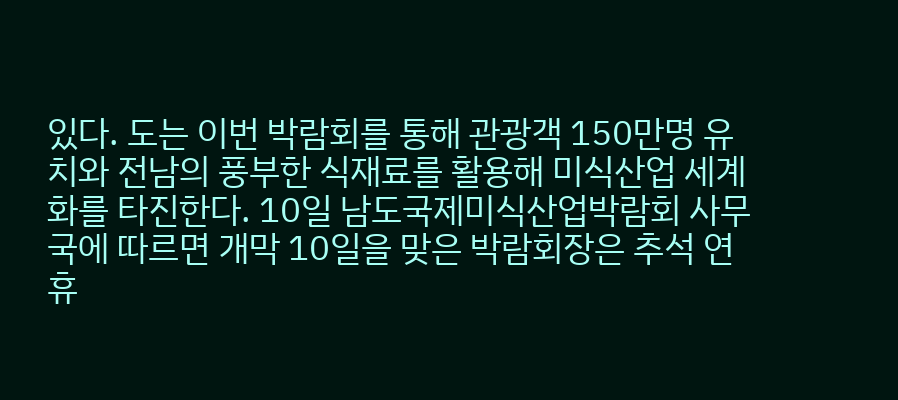있다. 도는 이번 박람회를 통해 관광객 150만명 유치와 전남의 풍부한 식재료를 활용해 미식산업 세계화를 타진한다. 10일 남도국제미식산업박람회 사무국에 따르면 개막 10일을 맞은 박람회장은 추석 연휴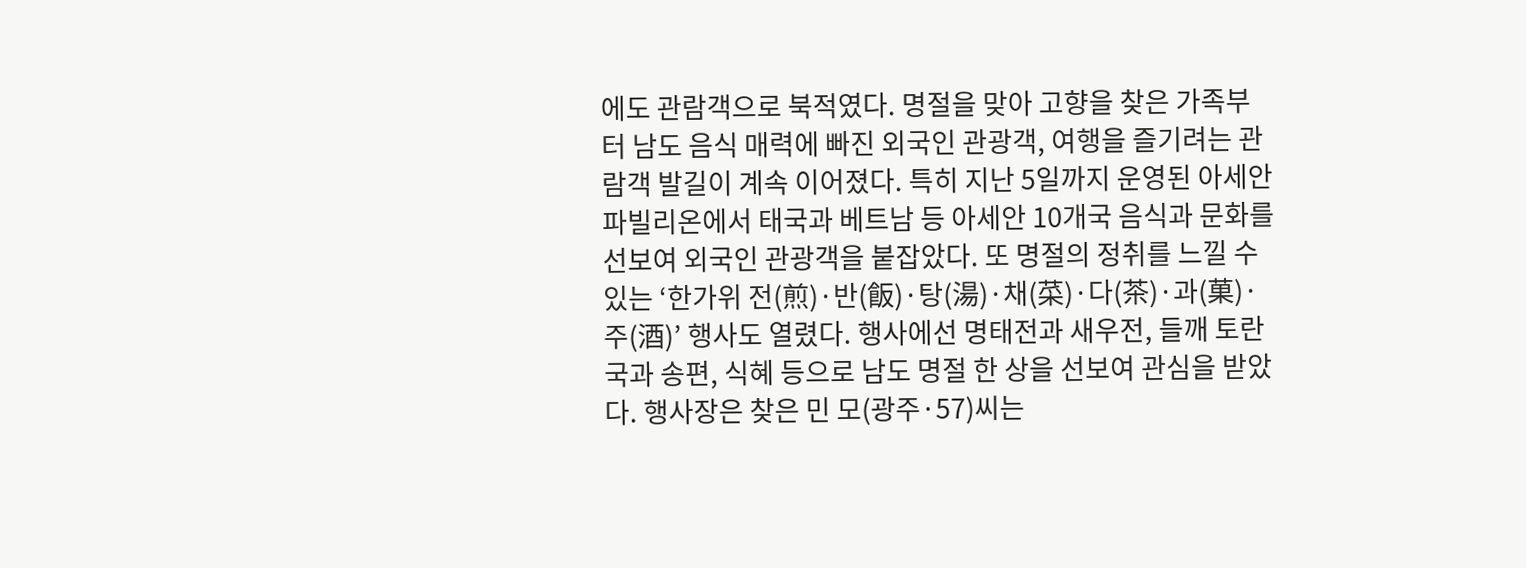에도 관람객으로 북적였다. 명절을 맞아 고향을 찾은 가족부터 남도 음식 매력에 빠진 외국인 관광객, 여행을 즐기려는 관람객 발길이 계속 이어졌다. 특히 지난 5일까지 운영된 아세안 파빌리온에서 태국과 베트남 등 아세안 10개국 음식과 문화를 선보여 외국인 관광객을 붙잡았다. 또 명절의 정취를 느낄 수 있는 ‘한가위 전(煎)·반(飯)·탕(湯)·채(菜)·다(茶)·과(菓)·주(酒)’ 행사도 열렸다. 행사에선 명태전과 새우전, 들깨 토란국과 송편, 식혜 등으로 남도 명절 한 상을 선보여 관심을 받았다. 행사장은 찾은 민 모(광주·57)씨는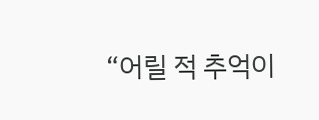“어릴 적 추억이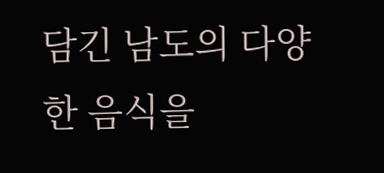담긴 남도의 다양한 음식을